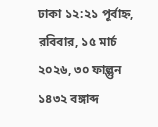ঢাকা ১২:২১ পূর্বাহ্ন, রবিবার, ১৫ মার্চ ২০২৬, ৩০ ফাল্গুন ১৪৩২ বঙ্গাব্দ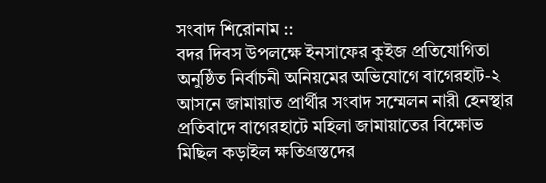সংবাদ শিরোনাম ::
বদর দিবস উপলক্ষে ইনসাফের কুইজ প্রতিযোগিতা অনুষ্ঠিত নির্বাচনী অনিয়মের অভিযোগে বাগেরহাট-২ আসনে জামায়াত প্রার্থীর সংবাদ সম্মেলন নারী হেনস্থার প্রতিবাদে বাগেরহাটে মহিলা জামায়াতের বিক্ষোভ মিছিল কড়াইল ক্ষতিগ্রস্তদের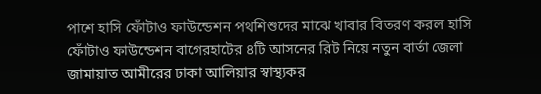পাশে হাসি ফোঁটাও ফাউন্ডেশন পথশিশুদের মাঝে খাবার বিতরণ করল হাসি ফোঁটাও ফাউন্ডেশন বাগেরহাটের ৪টি আসনের রিট নিয়ে নতুন বার্তা জেলা জামায়াত আমীরের ঢাকা আলিয়ার স্বাস্থ্যকর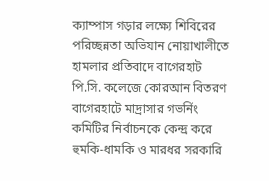ক্যাম্পাস গড়ার লক্ষ্যে শিবিরের পরিচ্ছন্নতা অভিযান নোয়াখালীতে হামলার প্রতিবাদে বাগেরহাট পি.সি. কলেজে কোরআন বিতরণ বাগেরহাটে মাদ্রাসার গভর্নিং কমিটির নির্বাচনকে কেন্দ্র করে হুমকি-ধামকি ও মারধর সরকারি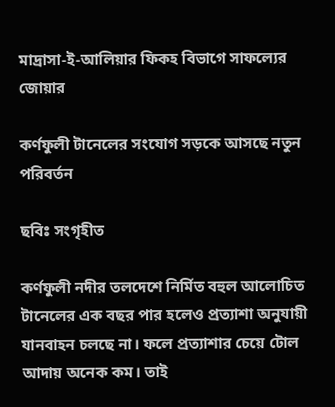মাদ্রাসা-ই-আলিয়ার ফিকহ বিভাগে সাফল্যের জোয়ার

কর্ণফুলী টানেলের সংযোগ সড়কে আসছে নতুন পরিবর্তন

ছবিঃ সংগৃহীত

কর্ণফুলী নদীর তলদেশে নির্মিত বহুল আলোচিত টানেলের এক বছর পার হলেও প্রত্যাশা অনুযায়ী যানবাহন চলছে না। ফলে প্রত্যাশার চেয়ে টোল আদায় অনেক কম। তাই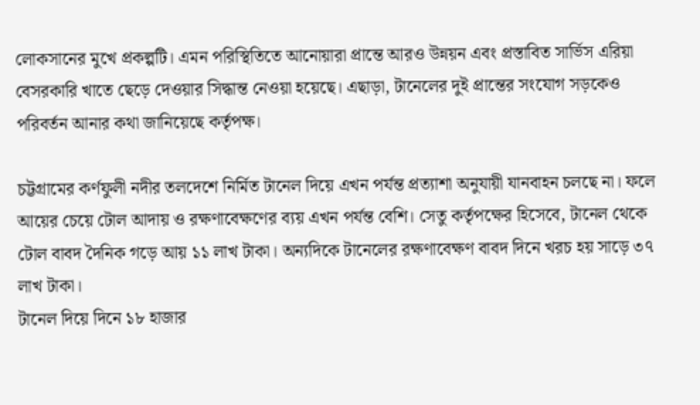লোকসানের মুখে প্রকল্পটি। এমন পরিস্থিতিতে আনোয়ারা প্রান্তে আরও উন্নয়ন এবং প্রস্তাবিত সার্ভিস এরিয়া বেসরকারি খাতে ছেড়ে দেওয়ার সিদ্ধান্ত নেওয়া হয়েছে। এছাড়া, টানেলের দুই প্রান্তের সংযোগ সড়কেও পরিবর্তন আনার কথা জানিয়েছে কর্তৃপক্ষ।

চট্টগ্রামের কর্ণফুলী নদীর তলদেশে নির্মিত টানেল দিয়ে এখন পর্যন্ত প্রত্যাশা অনুযায়ী যানবাহন চলছে না। ফলে আয়ের চেয়ে টোল আদায় ও রক্ষণাবেক্ষণের ব্যয় এখন পর্যন্ত বেশি। সেতু কর্তৃপক্ষের হিসেবে, টানেল থেকে টোল বাবদ দৈনিক গড়ে আয় ১১ লাখ টাকা। অন্যদিকে টানেলের রক্ষণাবেক্ষণ বাবদ দিনে খরচ হয় সাড়ে ৩৭ লাখ টাকা।
টানেল দিয়ে দিনে ১৮ হাজার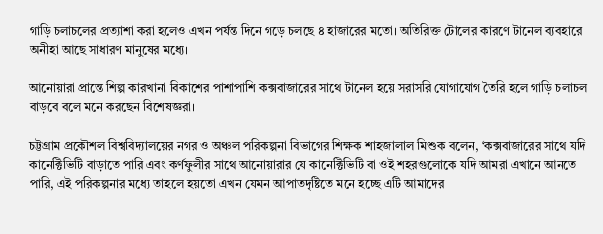গাড়ি চলাচলের প্রত্যাশা করা হলেও এখন পর্যন্ত দিনে গড়ে চলছে ৪ হাজারের মতো। অতিরিক্ত টোলের কারণে টানেল ব্যবহারে অনীহা আছে সাধারণ মানুষের মধ্যে।

আনোয়ারা প্রান্তে শিল্প কারখানা বিকাশের পাশাপাশি কক্সবাজারের সাথে টানেল হয়ে সরাসরি যোগাযোগ তৈরি হলে গাড়ি চলাচল বাড়বে বলে মনে করছেন বিশেষজ্ঞরা।

চট্টগ্রাম প্রকৌশল বিশ্ববিদ্যালয়ের নগর ও অঞ্চল পরিকল্পনা বিভাগের শিক্ষক শাহজালাল মিশুক বলেন, ‘কক্সবাজারের সাথে যদি কানেক্টিভিটি বাড়াতে পারি এবং কর্ণফুলীর সাথে আনোয়ারার যে কানেক্টিভিটি বা ওই শহরগুলোকে যদি আমরা এখানে আনতে পারি, এই পরিকল্পনার মধ্যে তাহলে হয়তো এখন যেমন আপাতদৃষ্টিতে মনে হচ্ছে এটি আমাদের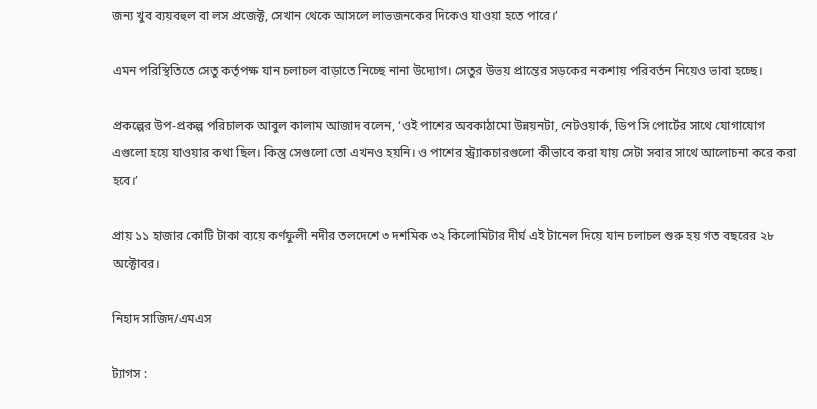জন্য খুব ব্যয়বহুল বা লস প্রজেক্ট, সেখান থেকে আসলে লাভজনকের দিকেও যাওয়া হতে পারে।’

এমন পরিস্থিতিতে সেতু কর্তৃপক্ষ যান চলাচল বাড়াতে নিচ্ছে নানা উদ্যোগ। সেতুর উভয় প্রান্তের সড়কের নকশায় পরিবর্তন নিয়েও ভাবা হচ্ছে।

প্রকল্পের উপ-প্রকল্প পরিচালক আবুল কালাম আজাদ বলেন, ‘ওই পাশের অবকাঠামো উন্নয়নটা, নেটওয়ার্ক, ডিপ সি পোর্টের সাথে যোগাযোগ এগুলো হয়ে যাওয়ার কথা ছিল। কিন্তু সেগুলো তো এখনও হয়নি। ও পাশের স্ট্র্যাকচারগুলো কীভাবে করা যায় সেটা সবার সাথে আলোচনা করে করা হবে।’

প্রায় ১১ হাজার কোটি টাকা ব্যয়ে কর্ণফুলী নদীর তলদেশে ৩ দশমিক ৩২ কিলোমিটার দীর্ঘ এই টানেল দিয়ে যান চলাচল শুরু হয় গত বছরের ২৮ অক্টোবর।

নিহাদ সাজিদ/এমএস

ট্যাগস :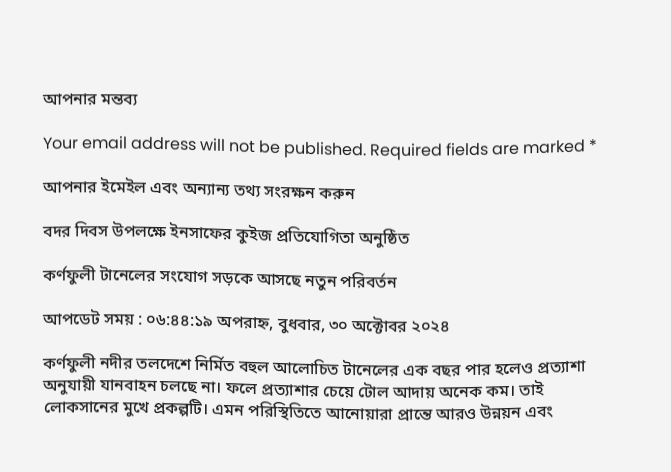আপনার মন্তব্য

Your email address will not be published. Required fields are marked *

আপনার ইমেইল এবং অন্যান্য তথ্য সংরক্ষন করুন

বদর দিবস উপলক্ষে ইনসাফের কুইজ প্রতিযোগিতা অনুষ্ঠিত

কর্ণফুলী টানেলের সংযোগ সড়কে আসছে নতুন পরিবর্তন

আপডেট সময় : ০৬:৪৪:১৯ অপরাহ্ন, বুধবার, ৩০ অক্টোবর ২০২৪

কর্ণফুলী নদীর তলদেশে নির্মিত বহুল আলোচিত টানেলের এক বছর পার হলেও প্রত্যাশা অনুযায়ী যানবাহন চলছে না। ফলে প্রত্যাশার চেয়ে টোল আদায় অনেক কম। তাই লোকসানের মুখে প্রকল্পটি। এমন পরিস্থিতিতে আনোয়ারা প্রান্তে আরও উন্নয়ন এবং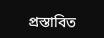প্রস্তাবিত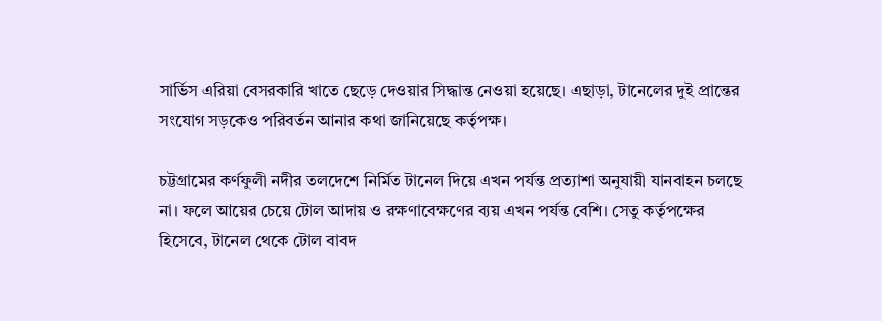সার্ভিস এরিয়া বেসরকারি খাতে ছেড়ে দেওয়ার সিদ্ধান্ত নেওয়া হয়েছে। এছাড়া, টানেলের দুই প্রান্তের সংযোগ সড়কেও পরিবর্তন আনার কথা জানিয়েছে কর্তৃপক্ষ।

চট্টগ্রামের কর্ণফুলী নদীর তলদেশে নির্মিত টানেল দিয়ে এখন পর্যন্ত প্রত্যাশা অনুযায়ী যানবাহন চলছে না। ফলে আয়ের চেয়ে টোল আদায় ও রক্ষণাবেক্ষণের ব্যয় এখন পর্যন্ত বেশি। সেতু কর্তৃপক্ষের হিসেবে, টানেল থেকে টোল বাবদ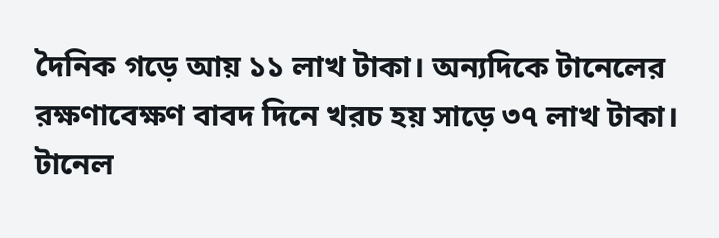দৈনিক গড়ে আয় ১১ লাখ টাকা। অন্যদিকে টানেলের রক্ষণাবেক্ষণ বাবদ দিনে খরচ হয় সাড়ে ৩৭ লাখ টাকা।
টানেল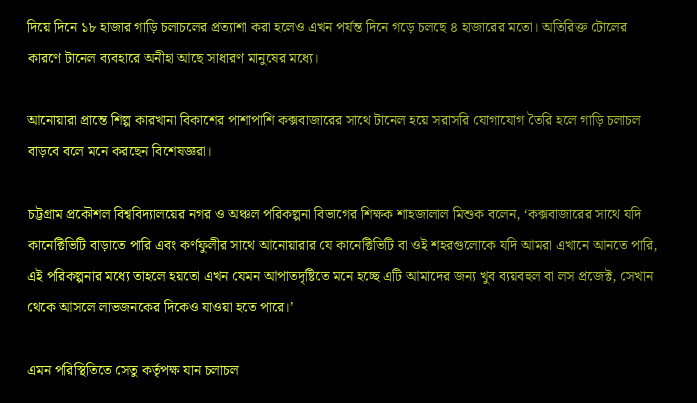দিয়ে দিনে ১৮ হাজার গাড়ি চলাচলের প্রত্যাশা করা হলেও এখন পর্যন্ত দিনে গড়ে চলছে ৪ হাজারের মতো। অতিরিক্ত টোলের কারণে টানেল ব্যবহারে অনীহা আছে সাধারণ মানুষের মধ্যে।

আনোয়ারা প্রান্তে শিল্প কারখানা বিকাশের পাশাপাশি কক্সবাজারের সাথে টানেল হয়ে সরাসরি যোগাযোগ তৈরি হলে গাড়ি চলাচল বাড়বে বলে মনে করছেন বিশেষজ্ঞরা।

চট্টগ্রাম প্রকৌশল বিশ্ববিদ্যালয়ের নগর ও অঞ্চল পরিকল্পনা বিভাগের শিক্ষক শাহজালাল মিশুক বলেন, ‘কক্সবাজারের সাথে যদি কানেক্টিভিটি বাড়াতে পারি এবং কর্ণফুলীর সাথে আনোয়ারার যে কানেক্টিভিটি বা ওই শহরগুলোকে যদি আমরা এখানে আনতে পারি, এই পরিকল্পনার মধ্যে তাহলে হয়তো এখন যেমন আপাতদৃষ্টিতে মনে হচ্ছে এটি আমাদের জন্য খুব ব্যয়বহুল বা লস প্রজেক্ট, সেখান থেকে আসলে লাভজনকের দিকেও যাওয়া হতে পারে।’

এমন পরিস্থিতিতে সেতু কর্তৃপক্ষ যান চলাচল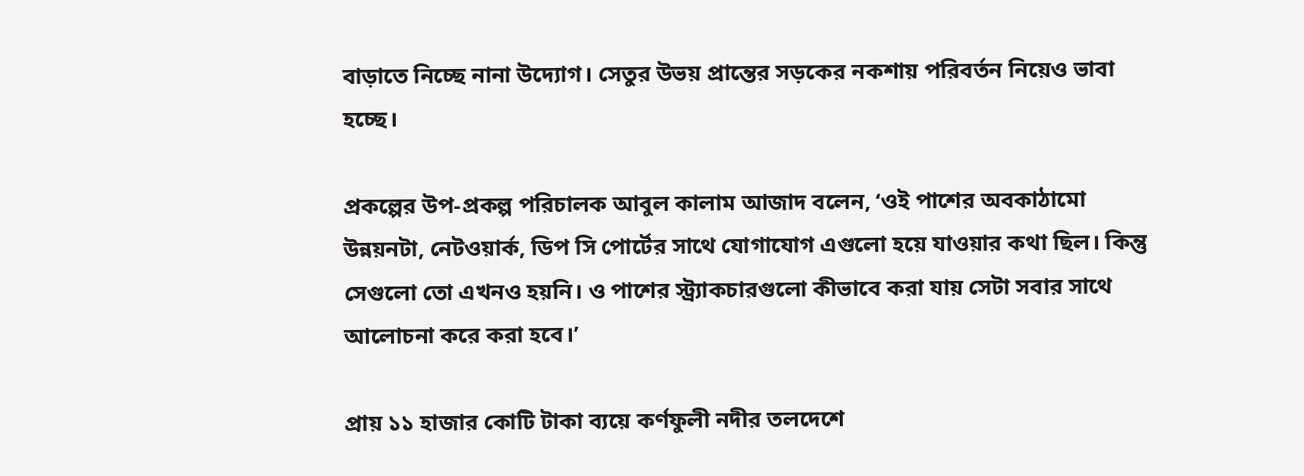বাড়াতে নিচ্ছে নানা উদ্যোগ। সেতুর উভয় প্রান্তের সড়কের নকশায় পরিবর্তন নিয়েও ভাবা হচ্ছে।

প্রকল্পের উপ-প্রকল্প পরিচালক আবুল কালাম আজাদ বলেন, ‘ওই পাশের অবকাঠামো উন্নয়নটা, নেটওয়ার্ক, ডিপ সি পোর্টের সাথে যোগাযোগ এগুলো হয়ে যাওয়ার কথা ছিল। কিন্তু সেগুলো তো এখনও হয়নি। ও পাশের স্ট্র্যাকচারগুলো কীভাবে করা যায় সেটা সবার সাথে আলোচনা করে করা হবে।’

প্রায় ১১ হাজার কোটি টাকা ব্যয়ে কর্ণফুলী নদীর তলদেশে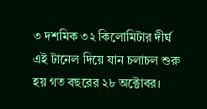৩ দশমিক ৩২ কিলোমিটার দীর্ঘ এই টানেল দিয়ে যান চলাচল শুরু হয় গত বছরের ২৮ অক্টোবর।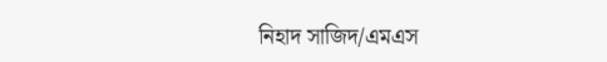নিহাদ সাজিদ/এমএস